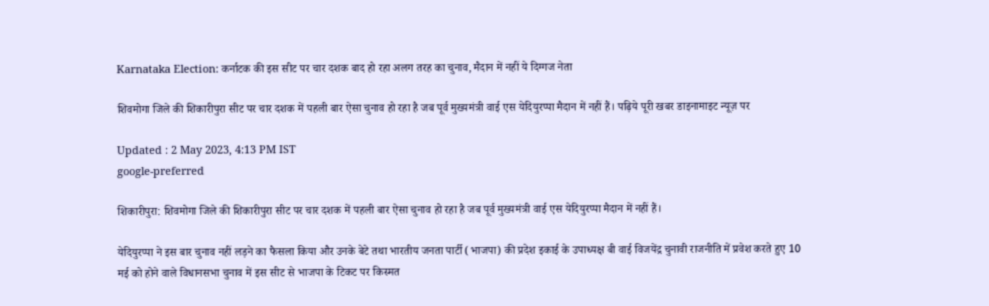Karnataka Election: कर्नाटक की इस सीट पर चार दशक बाद हो रहा अलग तरह का चुनाव, मैदान में नहीं ये दिग्गज नेता

शिवमोगा जिले की शिकारीपुरा सीट पर चार दशक में पहली बार ऐसा चुनाव हो रहा है जब पूर्व मुख्यमंत्री वाई एस येदियुरप्पा मैदान में नहीं हैं। पढ़िये पूरी खबर डाइनामाइट न्यूज़ पर

Updated : 2 May 2023, 4:13 PM IST
google-preferred

शिकारीपुरा: शिवमोगा जिले की शिकारीपुरा सीट पर चार दशक में पहली बार ऐसा चुनाव हो रहा है जब पूर्व मुख्यमंत्री वाई एस येदियुरप्पा मैदान में नहीं हैं।

येदियुरप्पा ने इस बार चुनाव नहीं लड़ने का फैसला किया और उनके बेटे तथा भारतीय जनता पार्टी (भाजपा) की प्रदेश इकाई के उपाध्यक्ष बी वाई विजयेंद्र चुनावी राजनीति में प्रवेश करते हुए 10 मई को होने वाले विधानसभा चुनाव में इस सीट से भाजपा के टिकट पर किस्मत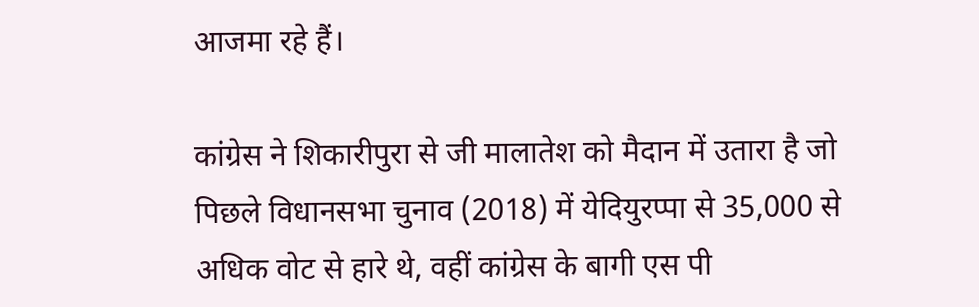आजमा रहे हैं।

कांग्रेस ने शिकारीपुरा से जी मालातेश को मैदान में उतारा है जो पिछले विधानसभा चुनाव (2018) में येदियुरप्पा से 35,000 से अधिक वोट से हारे थे, वहीं कांग्रेस के बागी एस पी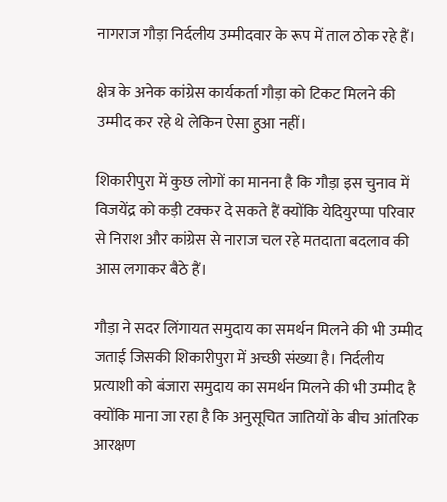नागराज गौड़ा निर्दलीय उम्मीदवार के रूप में ताल ठोक रहे हैं।

क्षेत्र के अनेक कांग्रेस कार्यकर्ता गौड़ा को टिकट मिलने की उम्मीद कर रहे थे लेकिन ऐसा हुआ नहीं।

शिकारीपुरा में कुछ लोगों का मानना है कि गौड़ा इस चुनाव में विजयेंद्र को कड़ी टक्कर दे सकते हैं क्योंकि येदियुरप्पा परिवार से निराश और कांग्रेस से नाराज चल रहे मतदाता बदलाव की आस लगाकर बैठे हैं।

गौड़ा ने सदर लिंगायत समुदाय का समर्थन मिलने की भी उम्मीद जताई जिसकी शिकारीपुरा में अच्छी संख्या है। निर्दलीय प्रत्याशी को बंजारा समुदाय का समर्थन मिलने की भी उम्मीद है क्योंकि माना जा रहा है कि अनुसूचित जातियों के बीच आंतरिक आरक्षण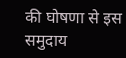की घोषणा से इस समुदाय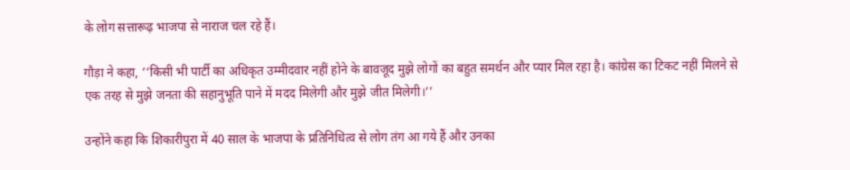के लोग सत्तारूढ़ भाजपा से नाराज चल रहे हैं।

गौड़ा ने कहा, ‘‘किसी भी पार्टी का अधिकृत उम्मीदवार नहीं होने के बावजूद मुझे लोगों का बहुत समर्थन और प्यार मिल रहा है। कांग्रेस का टिकट नहीं मिलने से एक तरह से मुझे जनता की सहानुभूति पाने में मदद मिलेगी और मुझे जीत मिलेगी।’’

उन्होंने कहा कि शिकारीपुरा में 40 साल के भाजपा के प्रतिनिधित्व से लोग तंग आ गये हैं और उनका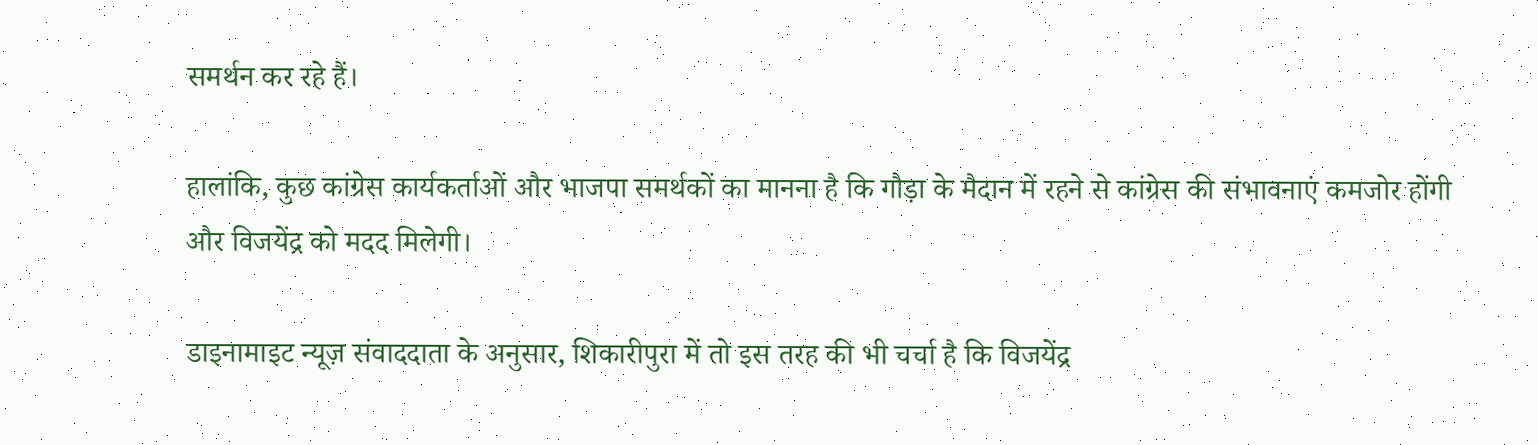समर्थन कर रहे हैं।

हालांकि, कुछ कांग्रेस कार्यकर्ताओं और भाजपा समर्थकों का मानना है कि गौड़ा के मैदान में रहने से कांग्रेस की संभावनाएं कमजोर होंगी और विजयेंद्र को मदद मिलेगी।

डाइनामाइट न्यूज़ संवाददाता के अनुसार, शिकारीपुरा में तो इस तरह की भी चर्चा है कि विजयेंद्र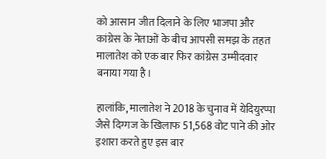को आसान जीत दिलाने के लिए भाजपा और कांग्रेस के नेताओं के बीच आपसी समझ के तहत मालातेश को एक बार फिर कांग्रेस उम्मीदवार बनाया गया है।

हालांकि, मालातेश ने 2018 के चुनाव में येदियुरप्पा जैसे दिग्गज के खिलाफ 51,568 वोट पाने की ओर इशारा करते हुए इस बार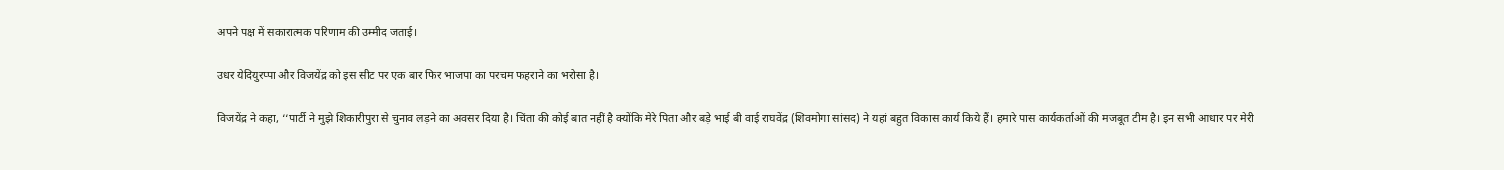अपने पक्ष में सकारात्मक परिणाम की उम्मीद जताई।

उधर येदियुरप्पा और विजयेंद्र को इस सीट पर एक बार फिर भाजपा का परचम फहराने का भरोसा है।

विजयेंद्र ने कहा, ‘‘पार्टी ने मुझे शिकारीपुरा से चुनाव लड़ने का अवसर दिया है। चिंता की कोई बात नहीं है क्योंकि मेरे पिता और बड़े भाई बी वाई राघवेंद्र (शिवमोगा सांसद) ने यहां बहुत विकास कार्य किये हैं। हमारे पास कार्यकर्ताओं की मजबूत टीम है। इन सभी आधार पर मेरी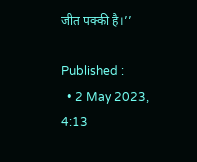जीत पक्की है।’’

Published :
  • 2 May 2023, 4:13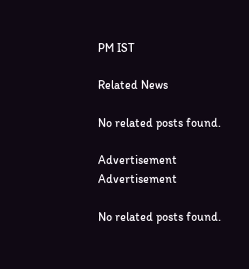PM IST

Related News

No related posts found.

Advertisement
Advertisement

No related posts found.